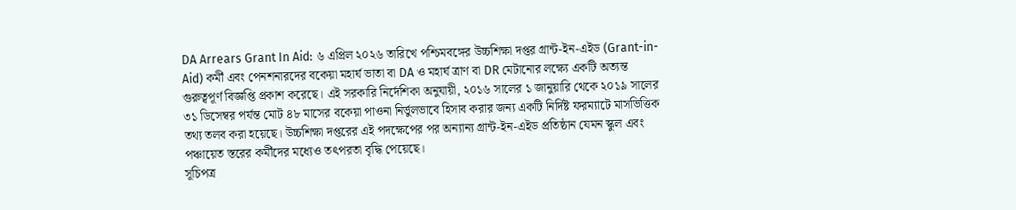DA Arrears Grant In Aid: ৬ এপ্রিল ২০২৬ তারিখে পশ্চিমবঙ্গের উচ্চশিক্ষা দপ্তর গ্রান্ট-ইন-এইড (Grant-in-Aid) কর্মী এবং পেনশনারদের বকেয়া মহার্ঘ ভাতা বা DA ও মহার্ঘ ত্রাণ বা DR মেটানোর লক্ষ্যে একটি অত্যন্ত গুরুত্বপূর্ণ বিজ্ঞপ্তি প্রকাশ করেছে। এই সরকারি নির্দেশিকা অনুযায়ী, ২০১৬ সালের ১ জানুয়ারি থেকে ২০১৯ সালের ৩১ ডিসেম্বর পর্যন্ত মোট ৪৮ মাসের বকেয়া পাওনা নির্ভুলভাবে হিসাব করার জন্য একটি নির্দিষ্ট ফরম্যাটে মাসভিত্তিক তথ্য তলব করা হয়েছে। উচ্চশিক্ষা দপ্তরের এই পদক্ষেপের পর অন্যান্য গ্রান্ট-ইন-এইড প্রতিষ্ঠান যেমন স্কুল এবং পঞ্চায়েত স্তরের কর্মীদের মধ্যেও তৎপরতা বৃদ্ধি পেয়েছে।
সূচিপত্র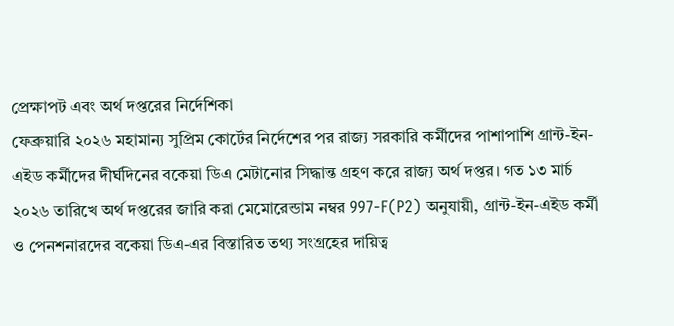প্রেক্ষাপট এবং অর্থ দপ্তরের নির্দেশিকা
ফেব্রুয়ারি ২০২৬ মহামান্য সুপ্রিম কোর্টের নির্দেশের পর রাজ্য সরকারি কর্মীদের পাশাপাশি গ্রান্ট-ইন-এইড কর্মীদের দীর্ঘদিনের বকেয়া ডিএ মেটানোর সিদ্ধান্ত গ্রহণ করে রাজ্য অর্থ দপ্তর। গত ১৩ মার্চ ২০২৬ তারিখে অর্থ দপ্তরের জারি করা মেমোরেন্ডাম নম্বর 997-F(P2) অনুযায়ী, গ্রান্ট-ইন-এইড কর্মী ও পেনশনারদের বকেয়া ডিএ-এর বিস্তারিত তথ্য সংগ্রহের দায়িত্ব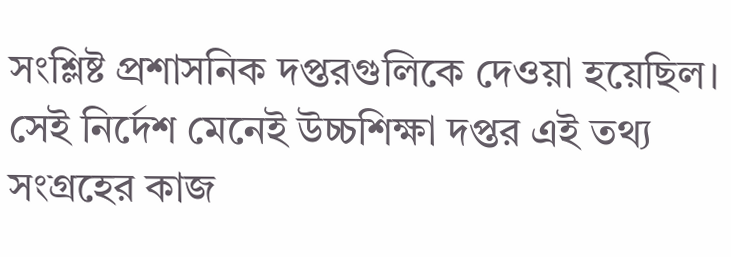সংশ্লিষ্ট প্রশাসনিক দপ্তরগুলিকে দেওয়া হয়েছিল। সেই নির্দেশ মেনেই উচ্চশিক্ষা দপ্তর এই তথ্য সংগ্রহের কাজ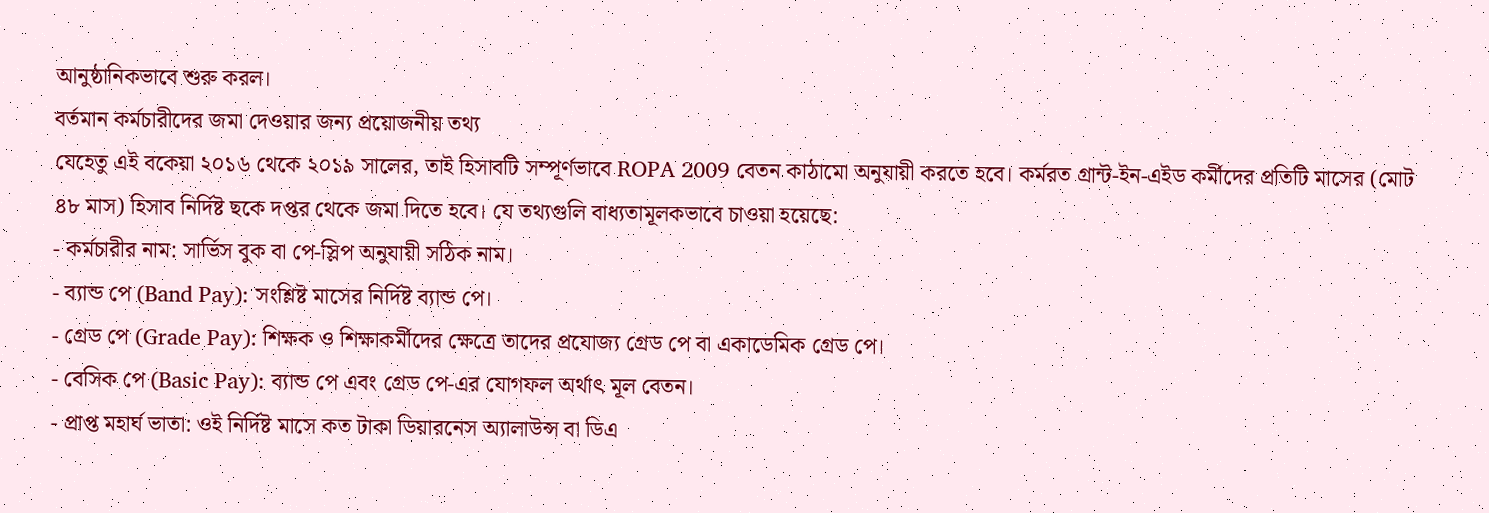আনুষ্ঠানিকভাবে শুরু করল।
বর্তমান কর্মচারীদের জমা দেওয়ার জন্য প্রয়োজনীয় তথ্য
যেহেতু এই বকেয়া ২০১৬ থেকে ২০১৯ সালের, তাই হিসাবটি সম্পূর্ণভাবে ROPA 2009 বেতন কাঠামো অনুযায়ী করতে হবে। কর্মরত গ্রান্ট-ইন-এইড কর্মীদের প্রতিটি মাসের (মোট ৪৮ মাস) হিসাব নির্দিষ্ট ছকে দপ্তর থেকে জমা দিতে হবে। যে তথ্যগুলি বাধ্যতামূলকভাবে চাওয়া হয়েছে:
- কর্মচারীর নাম: সার্ভিস বুক বা পে-স্লিপ অনুযায়ী সঠিক নাম।
- ব্যান্ড পে (Band Pay): সংশ্লিষ্ট মাসের নির্দিষ্ট ব্যান্ড পে।
- গ্রেড পে (Grade Pay): শিক্ষক ও শিক্ষাকর্মীদের ক্ষেত্রে তাদের প্রযোজ্য গ্রেড পে বা একাডেমিক গ্রেড পে।
- বেসিক পে (Basic Pay): ব্যান্ড পে এবং গ্রেড পে-এর যোগফল অর্থাৎ মূল বেতন।
- প্রাপ্ত মহার্ঘ ভাতা: ওই নির্দিষ্ট মাসে কত টাকা ডিয়ারনেস অ্যালাউন্স বা ডিএ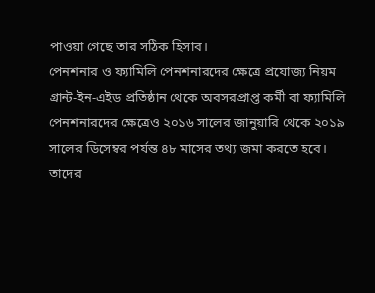পাওয়া গেছে তার সঠিক হিসাব।
পেনশনার ও ফ্যামিলি পেনশনারদের ক্ষেত্রে প্রযোজ্য নিয়ম
গ্রান্ট-ইন-এইড প্রতিষ্ঠান থেকে অবসরপ্রাপ্ত কর্মী বা ফ্যামিলি পেনশনারদের ক্ষেত্রেও ২০১৬ সালের জানুয়ারি থেকে ২০১৯ সালের ডিসেম্বর পর্যন্ত ৪৮ মাসের তথ্য জমা করতে হবে। তাদের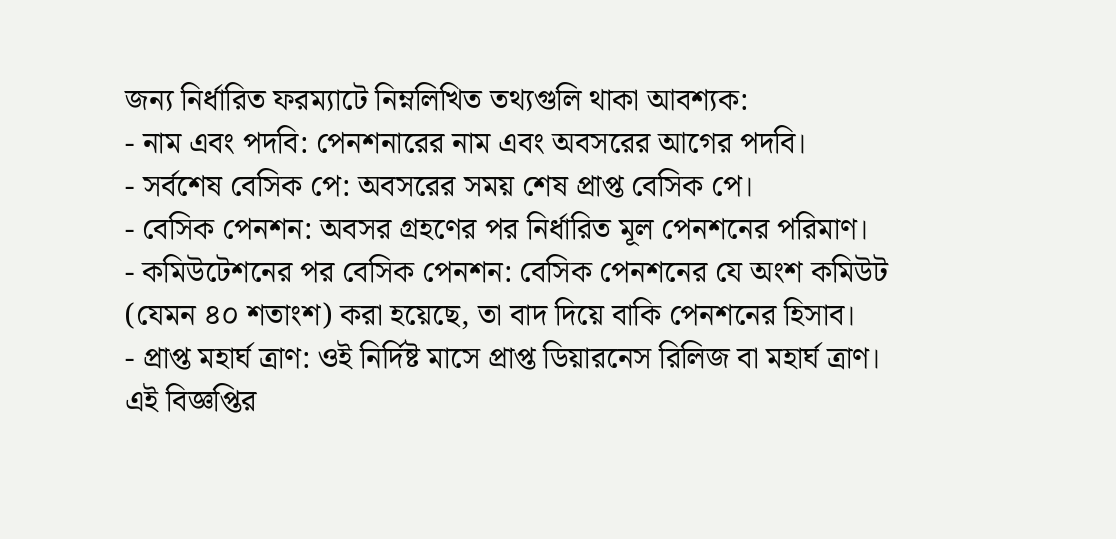জন্য নির্ধারিত ফরম্যাটে নিম্নলিখিত তথ্যগুলি থাকা আবশ্যক:
- নাম এবং পদবি: পেনশনারের নাম এবং অবসরের আগের পদবি।
- সর্বশেষ বেসিক পে: অবসরের সময় শেষ প্রাপ্ত বেসিক পে।
- বেসিক পেনশন: অবসর গ্রহণের পর নির্ধারিত মূল পেনশনের পরিমাণ।
- কমিউটেশনের পর বেসিক পেনশন: বেসিক পেনশনের যে অংশ কমিউট (যেমন ৪০ শতাংশ) করা হয়েছে, তা বাদ দিয়ে বাকি পেনশনের হিসাব।
- প্রাপ্ত মহার্ঘ ত্রাণ: ওই নির্দিষ্ট মাসে প্রাপ্ত ডিয়ারনেস রিলিজ বা মহার্ঘ ত্রাণ।
এই বিজ্ঞপ্তির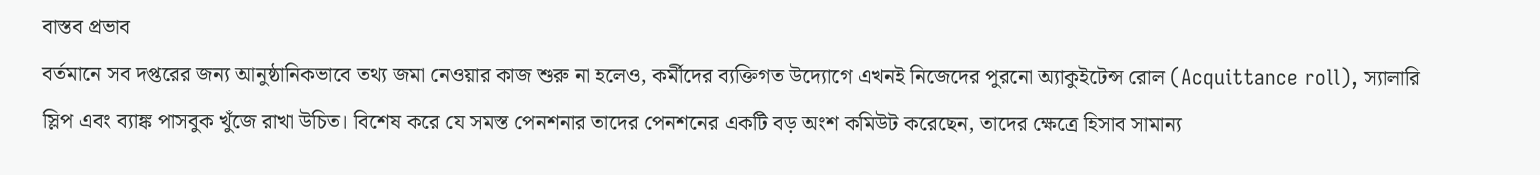বাস্তব প্রভাব
বর্তমানে সব দপ্তরের জন্য আনুষ্ঠানিকভাবে তথ্য জমা নেওয়ার কাজ শুরু না হলেও, কর্মীদের ব্যক্তিগত উদ্যোগে এখনই নিজেদের পুরনো অ্যাকুইটেন্স রোল (Acquittance roll), স্যালারি স্লিপ এবং ব্যাঙ্ক পাসবুক খুঁজে রাখা উচিত। বিশেষ করে যে সমস্ত পেনশনার তাদের পেনশনের একটি বড় অংশ কমিউট করেছেন, তাদের ক্ষেত্রে হিসাব সামান্য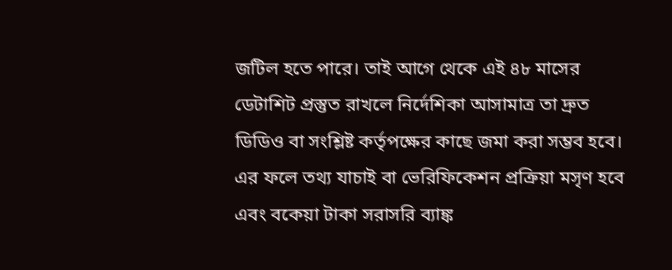জটিল হতে পারে। তাই আগে থেকে এই ৪৮ মাসের ডেটাশিট প্রস্তুত রাখলে নির্দেশিকা আসামাত্র তা দ্রুত ডিডিও বা সংশ্লিষ্ট কর্তৃপক্ষের কাছে জমা করা সম্ভব হবে। এর ফলে তথ্য যাচাই বা ভেরিফিকেশন প্রক্রিয়া মসৃণ হবে এবং বকেয়া টাকা সরাসরি ব্যাঙ্ক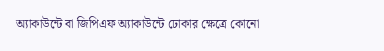অ্যাকাউন্টে বা জিপিএফ অ্যাকাউন্টে ঢোকার ক্ষেত্রে কোনো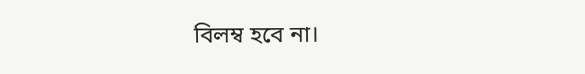বিলম্ব হবে না।